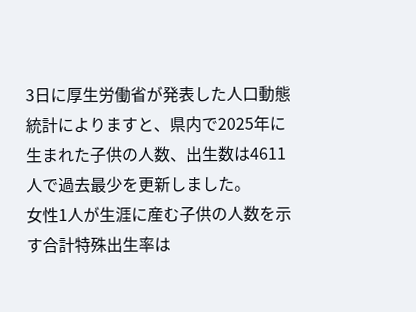3日に厚生労働省が発表した人口動態統計によりますと、県内で2025年に生まれた子供の人数、出生数は4611人で過去最少を更新しました。
女性1人が生涯に産む子供の人数を示す合計特殊出生率は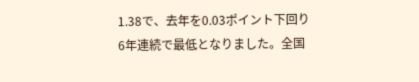1.38で、去年を0.03ポイント下回り6年連続で最低となりました。全国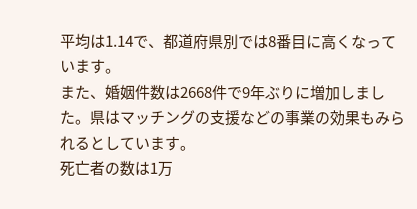平均は1.14で、都道府県別では8番目に高くなっています。
また、婚姻件数は2668件で9年ぶりに増加しました。県はマッチングの支援などの事業の効果もみられるとしています。
死亡者の数は1万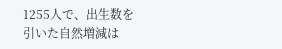1255人で、出生数を引いた自然増減は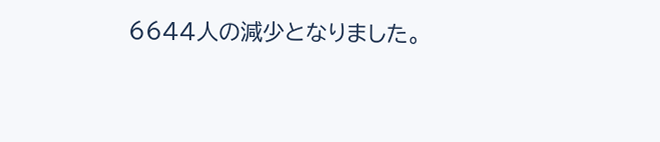6644人の減少となりました。